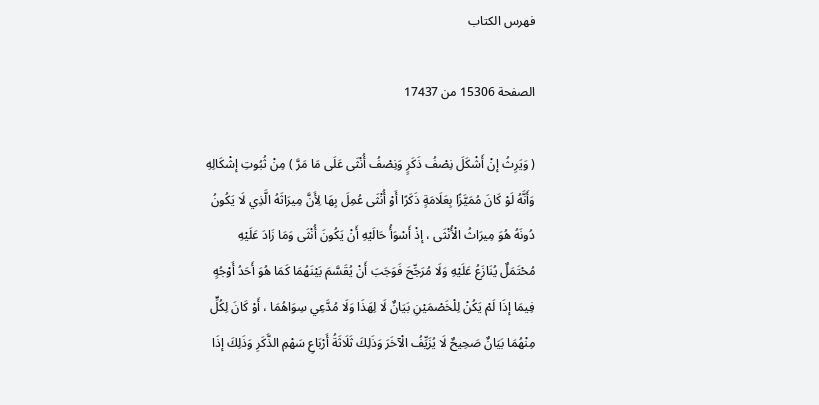فهرس الكتاب

الصفحة 15306 من 17437

( وَيَرِثُ إنْ أَشْكَلَ نِصْفُ ذَكَرٍ وَنِصْفُ أُنْثَى عَلَى مَا مَرَّ ) مِنْ ثُبُوتِ إشْكَالِهِ وَأَنَّهُ لَوْ كَانَ مُمَيَّزًا بِعَلَامَةٍ ذَكَرًا أَوْ أُنْثَى عُمِلَ بِهَا لِأَنَّ مِيرَاثَهُ الَّذِي لَا يَكُونُ دُونَهُ هُوَ مِيرَاثُ الْأُنْثَى ، إذْ أَسْوَأُ حَالَيْهِ أَنْ يَكُونَ أُنْثَى وَمَا زَادَ عَلَيْهِ مُحْتَمَلٌ يُنَازَعُ عَلَيْهِ وَلَا مُرَجِّحَ فَوَجَبَ أَنْ يُقَسَّمَ بَيْنَهُمَا كَمَا هُوَ أَحَدُ أَوْجُهٍ فِيمَا إذَا لَمْ يَكُنْ لِلْخَصْمَيْنِ بَيَانٌ لَا لِهَذَا وَلَا مُدَّعِي سِوَاهُمَا ، أَوْ كَانَ لِكُلٍّ مِنْهُمَا بَيَانٌ صَحِيحٌ لَا يُزَيِّفُ الْآخَرَ وَذَلِكَ ثَلَاثَةُ أَرْبَاعِ سَهْمِ الذَّكَرِ وَذَلِكَ إذَا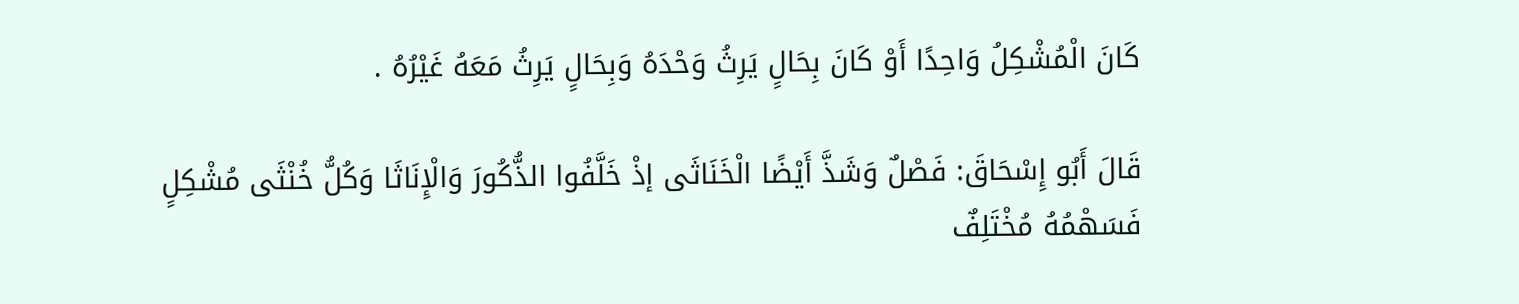كَانَ الْمُشْكِلُ وَاحِدًا أَوْ كَانَ بِحَالٍ يَرِثُ وَحْدَهُ وَبِحَالٍ يَرِثُ مَعَهُ غَيْرُهُ .

قَالَ أَبُو إِسْحَاقَ: فَصْلٌ وَشَذَّ أَيْضًا الْخَنَاثَى إذْ خَلَّفُوا الذُّكُورَ وَالْإِنَاثَا وَكُلُّ خُنْثَى مُشْكِلٍ فَسَهْمُهُ مُخْتَلِفٌ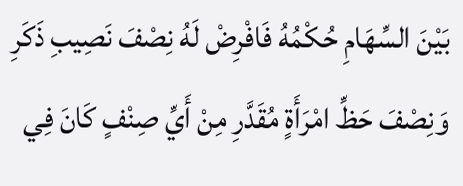بَيْنَ السِّهَامِ حُكْمُهُ فَافْرِضْ لَهُ نِصْفَ نَصِيبِ ذَكَرِ وَنِصْفَ حَظِّ امْرَأَةٍ مُقَدَّرِ مِنْ أَيِّ صِنْفٍ كَانَ فِي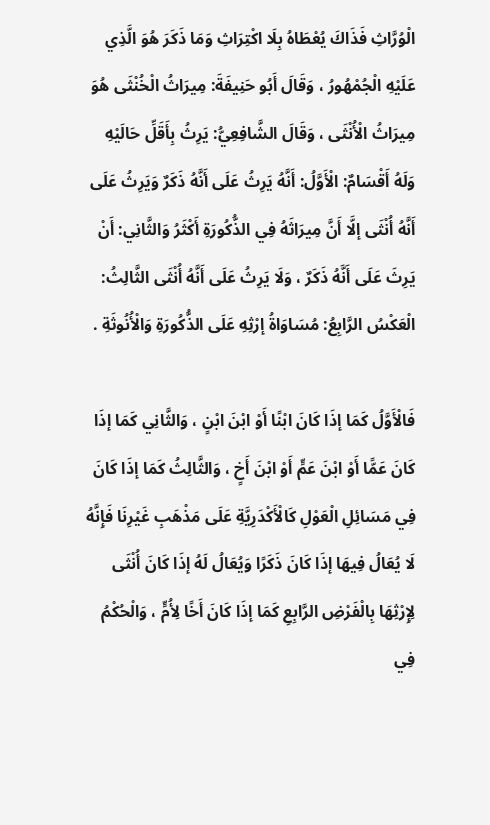الْوُرَّاثِ فَذَاكَ يُعْطَاهُ بِلَا اكْتِرَاثِ وَمَا ذَكَرَ هُوَ الَّذِي عَلَيْهِ الْجُمْهُورُ ، وَقَالَ أَبُو حَنِيفَةَ: مِيرَاثُ الْخُنْثَى هُوَ مِيرَاثُ الْأُنْثَى ، وَقَالَ الشَّافِعِيُّ: يَرِثُ بِأَقَلِّ حَالَيْهِ وَلَهُ أَقْسَامٌ: الْأَوَّلُ: أَنَّهُ يَرِثُ عَلَى أَنَّهُ ذَكَرٌ وَيَرِثُ عَلَى أَنَّهُ أُنْثَى إلَّا أَنَّ مِيرَاثَهُ فِي الذُّكُورَةِ أَكْثَرُ وَالثَّانِي: أَنْ يَرِثَ عَلَى أَنَّهُ ذَكَرٌ ، وَلَا يَرِثُ عَلَى أَنَّهُ أُنْثَى الثَّالِثُ: الْعَكْسُ الرَّابِعُ: مُسَاوَاةُ إرْثِهِ عَلَى الذُّكُورَةِ وَالْأُنُوثَةِ .

فَالْأَوَّلُ كَمَا إذَا كَانَ ابْنًا أَوْ ابْنَ ابْنٍ ، وَالثَّانِي كَمَا إذَا كَانَ عَمًّا أَوْ ابْنَ عَمٍّ أَوْ ابْنَ أَخٍ ، وَالثَّالِثُ كَمَا إذَا كَانَ فِي مَسَائِلِ الْعَوْلِ كَالْأَكْدَرِيَّةِ عَلَى مَذْهَبِ غَيْرِنَا فَإِنَّهُ لَا يُعَالُ فِيهَا إذَا كَانَ ذَكَرًا وَيُعَالُ لَهُ إذَا كَانَ أُنْثَى لِإِرْثِهَا بِالْفَرْضِ الرَّابِعِ كَمَا إذَا كَانَ أَخًا لِأُمٍّ ، وَالْحُكْمُ فِي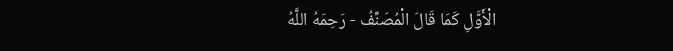الْأَوَّلِ كَمَا قَالَ الْمُصَنِّفُ - رَحِمَهُ اللَّهُ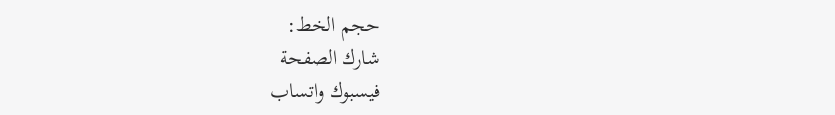حجم الخط:
شارك الصفحة
فيسبوك واتساب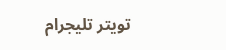تويتر تليجرام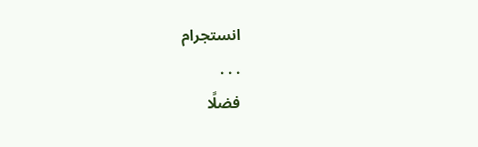انستجرام
. . .
فضلًا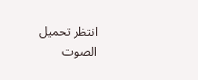انتظر تحميل الصوت